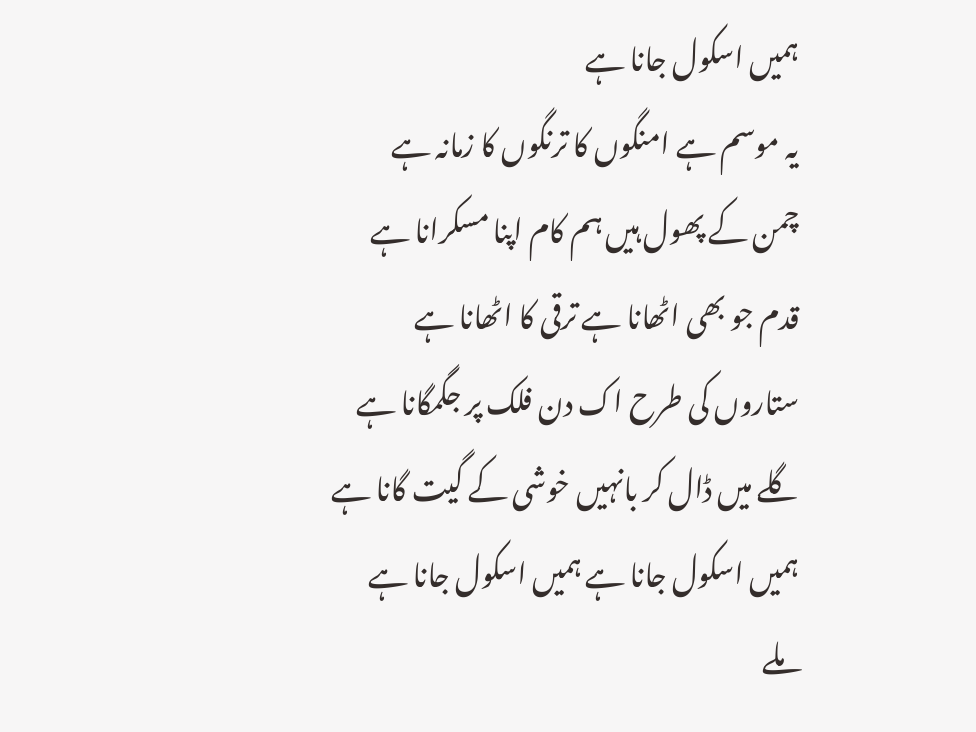ہمیں اسکول جانا ہے
یہ موسم ہے امنگوں کا ترنگوں کا زمانہ ہے
چمن کے پھول ہیں ہم کام اپنا مسکرانا ہے
قدم جو بھی اٹھانا ہے ترقی کا اٹھانا ہے
ستاروں کی طرح اک دن فلک پر جگمگانا ہے
گلے میں ڈال کر بانہیں خوشی کے گیت گانا ہے
ہمیں اسکول جانا ہے ہمیں اسکول جانا ہے
ملے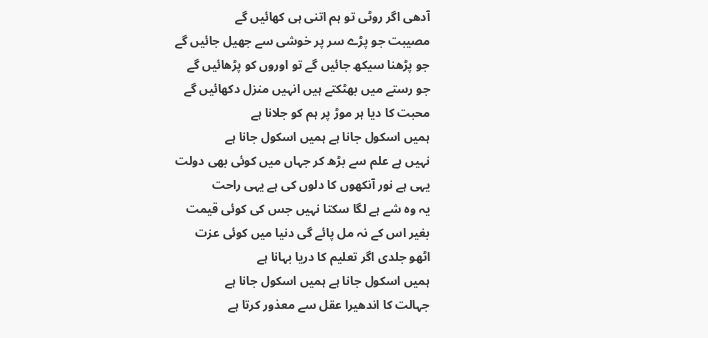آدھی اگر روٹی تو ہم اتنی ہی کھائیں گے
مصیبت جو پڑے سر پر خوشی سے جھیل جائیں گے
جو پڑھنا سیکھ جائیں گے تو اوروں کو پڑھائیں گے
جو رستے میں بھٹکتے ہیں انہیں منزل دکھائیں گے
محبت کا دیا ہر موڑ پر ہم کو جلانا ہے
ہمیں اسکول جانا ہے ہمیں اسکول جانا ہے
نہیں ہے علم سے بڑھ کر جہاں میں کوئی بھی دولت
یہی ہے نور آنکھوں کا دلوں کی ہے یہی راحت
یہ وہ شے ہے لگا سکتا نہیں جس کی کوئی قیمت
بغیر اس کے نہ مل پائے گی دنیا میں کوئی عزت
اٹھو جلدی اگر تعلیم کا دریا بہانا ہے
ہمیں اسکول جانا ہے ہمیں اسکول جانا ہے
جہالت کا اندھیرا عقل سے معذور کرتا ہے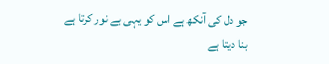جو دل کی آنکھ ہے اس کو یہی بے نور کرتا ہے
بنا دیتا ہے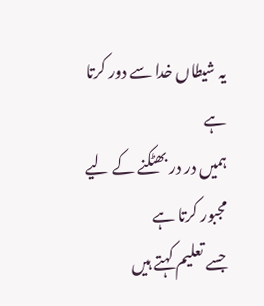یہ شیطاں خدا سے دور کرتا ہے
ہمیں در در بھٹکنے کے لیے مجبور کرتا ہے
جسے تعلیم کہتے ہیں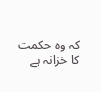کہ وہ حکمت کا خزانہ ہے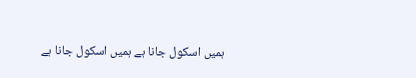ہمیں اسکول جانا ہے ہمیں اسکول جانا ہے